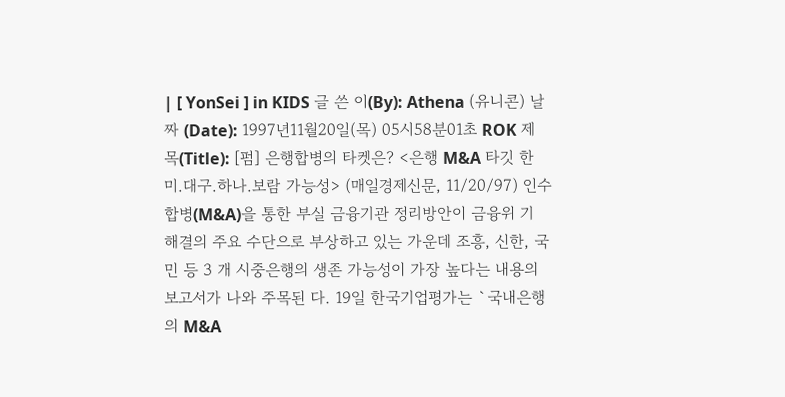| [ YonSei ] in KIDS 글 쓴 이(By): Athena (유니콘) 날 짜 (Date): 1997년11월20일(목) 05시58분01초 ROK 제 목(Title): [펌] 은행합병의 타켓은? <은행 M&A 타깃 한미.대구.하나.보람 가능성> (매일경제신문, 11/20/97) 인수 합병(M&A)을 통한 부실 금융기관 정리방안이 금융위 기 해결의 주요 수단으로 부상하고 있는 가운데 조흥, 신한, 국민 등 3 개 시중은행의 생존 가능성이 가장 높다는 내용의 보고서가 나와 주목된 다. 19일 한국기업평가는 `국내은행의 M&A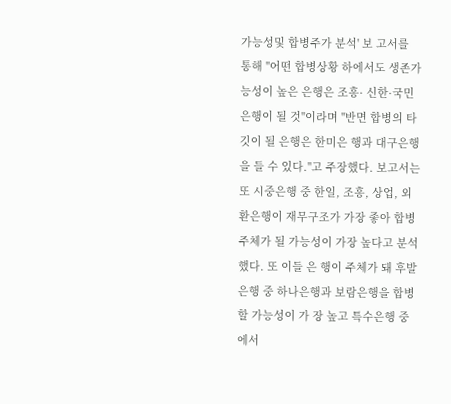가능성및 합병주가 분석' 보 고서를 통해 "어떤 합병상황 하에서도 생존가능성이 높은 은행은 조흥· 신한·국민은행이 될 것"이라며 "반면 합병의 타깃이 될 은행은 한미은 행과 대구은행을 들 수 있다."고 주장했다. 보고서는 또 시중은행 중 한일, 조흥, 상업, 외환은행이 재무구조가 가장 좋아 합병주체가 될 가능성이 가장 높다고 분석했다. 또 이들 은 행이 주체가 돼 후발은행 중 하나은행과 보람은행을 합병할 가능성이 가 장 높고 특수은행 중에서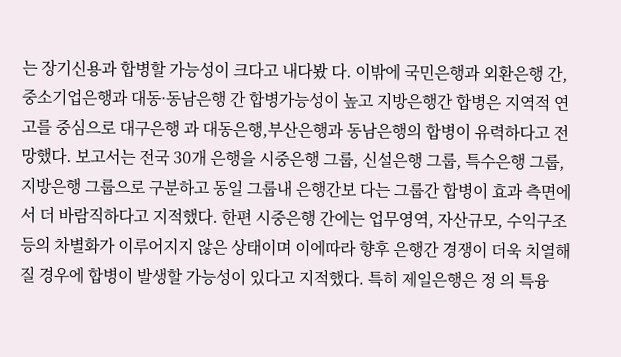는 장기신용과 합병할 가능성이 크다고 내다봤 다. 이밖에 국민은행과 외환은행 간, 중소기업은행과 대동·동남은행 간 합병가능성이 높고 지방은행간 합병은 지역적 연고를 중심으로 대구은행 과 대동은행,부산은행과 동남은행의 합병이 유력하다고 전망했다. 보고서는 전국 30개 은행을 시중은행 그룹, 신설은행 그룹, 특수은행 그룹, 지방은행 그룹으로 구분하고 동일 그룹내 은행간보 다는 그룹간 합병이 효과 측면에서 더 바람직하다고 지적했다. 한편 시중은행 간에는 업무영역, 자산규모, 수익구조 등의 차별화가 이루어지지 않은 상태이며 이에따라 향후 은행간 경쟁이 더욱 치열해 질 경우에 합병이 발생할 가능성이 있다고 지적했다. 특히 제일은행은 정 의 특융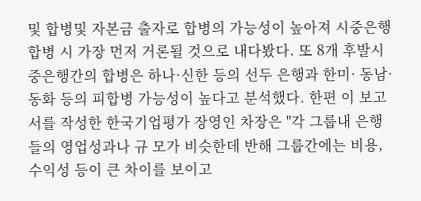및 합병및 자본금 출자로 합병의 가능성이 높아져 시중은행 합병 시 가장 먼저 거론될 것으로 내다봤다. 또 8개 후발시중은행간의 합병은 하나·신한 등의 선두 은행과 한미· 동남·동화 등의 피합병 가능성이 높다고 분석했다. 한편 이 보고서를 작성한 한국기업평가 장영인 차장은 "각 그룹내 은행들의 영업성과나 규 모가 비슷한데 반해 그룹간에는 비용, 수익성 등이 큰 차이를 보이고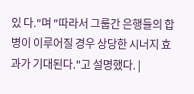있 다."며 "따라서 그룹간 은행들의 합병이 이루어질 경우 상당한 시너지 효과가 기대된다."고 설명했다. |